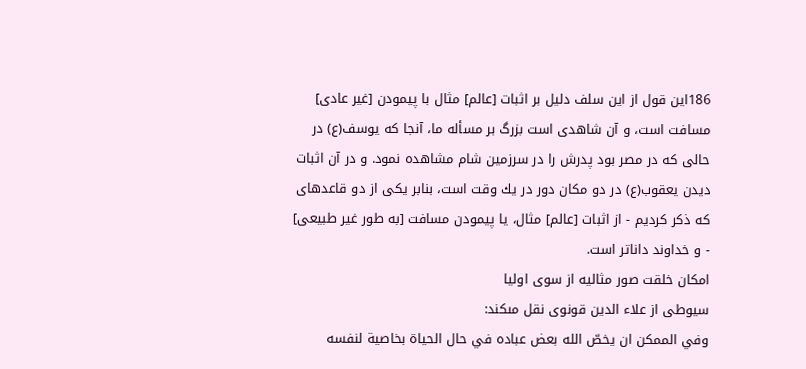186اين قول از اين سلف دليل بر اثبات [عالم] مثال با پيمودن [غير عادى] مسافت است، و آن شاهدى است بزرگ بر مسأله ما، آنجا كه يوسف(ع) در حالى كه در مصر بود پدرش را در سرزمين شام مشاهده نمود. و در آن اثبات ديدن يعقوب(ع) در دو مكان دور در يك وقت است، بنابر يكى از دو قاعدهاى كه ذكر كرديم - از اثبات [عالم] مثال، يا پيمودن مسافت [به طور غير طبيعى] - و خداوند داناتر است.
امكان خلقت صور مثاليه از سوى اوليا
سيوطى از علاء الدين قونوى نقل مىكند:
وفي الممكن ان يخصّ الله بعض عباده في حال الحياة بخاصية لنفسه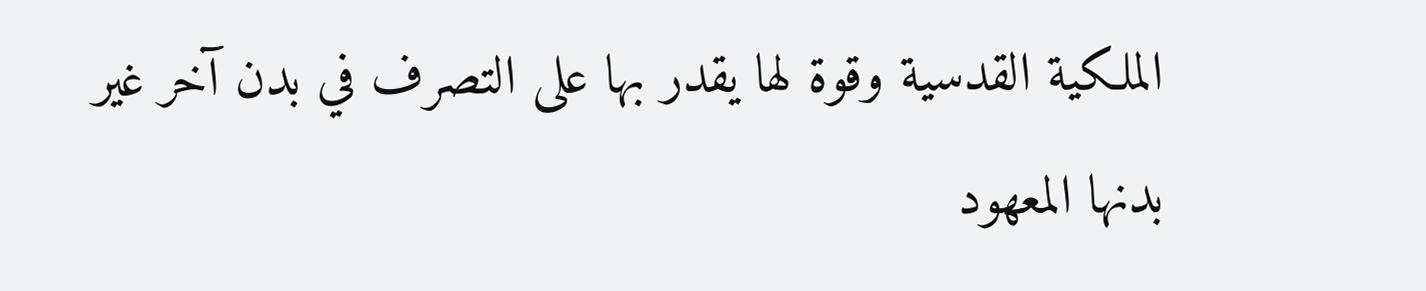الملكية القدسية وقوة لها يقدر بها على التصرف في بدن آخر غير بدنها المعهود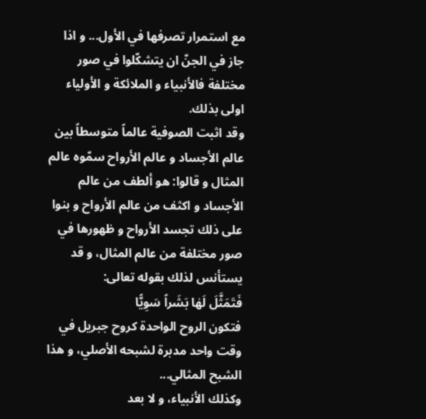مع استمرار تصرفها في الأول... و اذا جاز في الجنّ ان يتشكّلوا في صور مختلفة فالأنبياء و الملائكة و الأولياء اولى بذلك.
وقد اثبت الصوفية عالماً متوسطاً بين عالم الأجساد و عالم الأرواح سمّوه عالم المثال و قالوا: هو ألطف من عالم الأجساد و اكثف من عالم الأرواح و بنوا على ذلك تجسد الأرواح و ظهورها في صور مختلفة من عالم المثال، و قد يستأنس لذلك بقوله تعالى:
فَتَمَثَّلَ لَهٰا بَشَراً سَوِيًّا
فتكون الروح الواحدة كروح جبريل في وقت واحد مدبرة لشبحه الأصلي، و هذا الشبح المثالي...
وكذلك الأنبياء، و لا بعد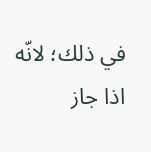في ذلك؛ لانّه اذا جاز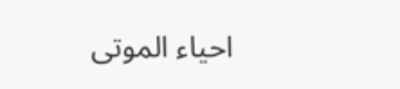احياء الموتى